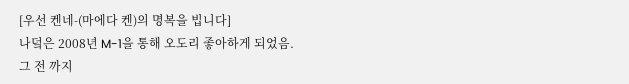[우선 켄네-(마에다 켄)의 명복을 빕니다]
나덬은 2008년 M-1을 통해 오도리 좋아하게 되었음.
그 전 까지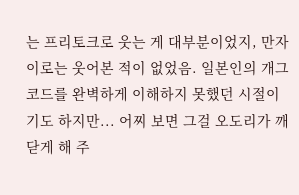는 프리토크로 웃는 게 대부분이었지, 만자이로는 웃어본 적이 없었음. 일본인의 개그코드를 완벽하게 이해하지 못했던 시절이기도 하지만... 어찌 보면 그걸 오도리가 깨닫게 해 주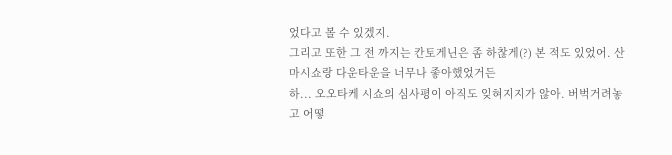었다고 볼 수 있겠지.
그리고 또한 그 전 까지는 칸토게닌은 좀 하찮게(?) 본 적도 있었어. 산마시쇼랑 다운타운을 너무나 좋아했었거든
하... 오오타케 시쇼의 심사평이 아직도 잊혀지지가 않아. 버벅거려놓고 어떻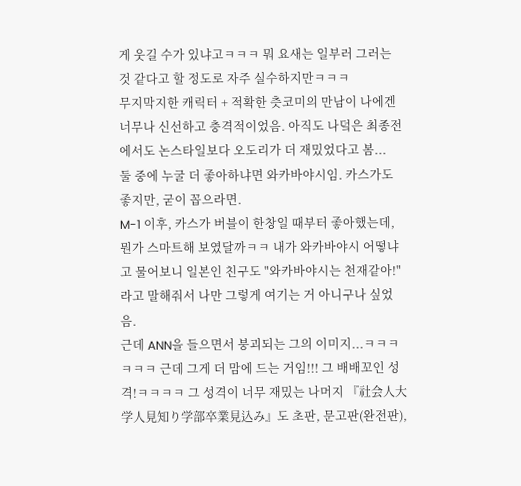게 웃길 수가 있냐고ㅋㅋㅋ 뭐 요새는 일부러 그러는 것 같다고 할 정도로 자주 실수하지만ㅋㅋㅋ
무지막지한 캐릭터 + 적확한 츳코미의 만남이 나에겐 너무나 신선하고 충격적이었음. 아직도 나덬은 최종전에서도 논스타일보다 오도리가 더 재밌었다고 봄...
둘 중에 누굴 더 좋아하냐면 와카바야시임. 카스가도 좋지만, 굳이 꼽으라면.
M-1 이후, 카스가 버블이 한창일 때부터 좋아했는데, 뭔가 스마트해 보였달까ㅋㅋ 내가 와카바야시 어떻냐고 물어보니 일본인 친구도 "와카바야시는 천재같아!"라고 말해줘서 나만 그렇게 여기는 거 아니구나 싶었음.
근데 ANN을 들으면서 붕괴되는 그의 이미지...ㅋㅋㅋㅋㅋㅋ 근데 그게 더 맘에 드는 거임!!! 그 배배꼬인 성격!ㅋㅋㅋㅋ 그 성격이 너무 재밌는 나머지 『社会人大学人見知り学部卒業見込み』도 초판, 문고판(완전판),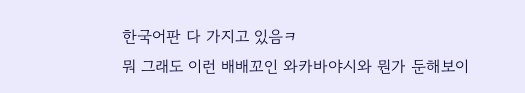한국어판 다 가지고 있음ㅋ
뭐 그래도 이런 배배꼬인 와카바야시와 뭔가 둔해보이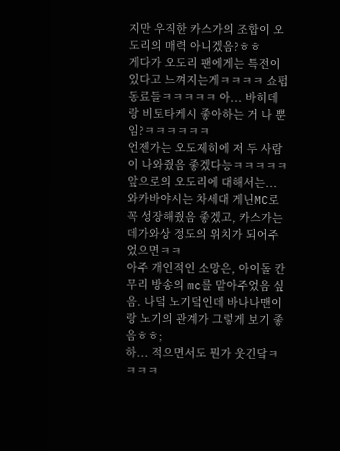지만 우직한 카스가의 조합이 오도리의 매력 아니겠음?ㅎㅎ
게다가 오도리 팬에게는 특전이 있다고 느껴지는게ㅋㅋㅋㅋ 쇼펍 동료들ㅋㅋㅋㅋㅋ 아... 바히데랑 비토타케시 좋아하는 거 나 뿐임?ㅋㅋㅋㅋㅋㅋ
언젠가는 오도제히에 저 두 사람이 나와줬음 좋겠다능ㅋㅋㅋㅋㅋ
앞으로의 오도리에 대해서는... 와카바야시는 차세대 게닌MC로 꼭 성장해줬음 좋겠고, 카스가는 데가와상 정도의 위치가 되어주었으면ㅋㅋ
아주 개인적인 소망은, 아이돌 칸무리 방송의 mc를 맡아주었음 싶음. 나덬 노기덬인데 바나나맨이랑 노기의 관계가 그렇게 보기 좋음ㅎㅎ;
하... 적으면서도 뭔가 웃긴닼ㅋㅋㅋㅋ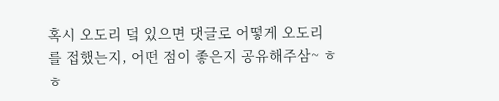혹시 오도리 덬 있으면 댓글로 어떻게 오도리를 접했는지, 어떤 점이 좋은지 공유해주삼~ ㅎㅎ